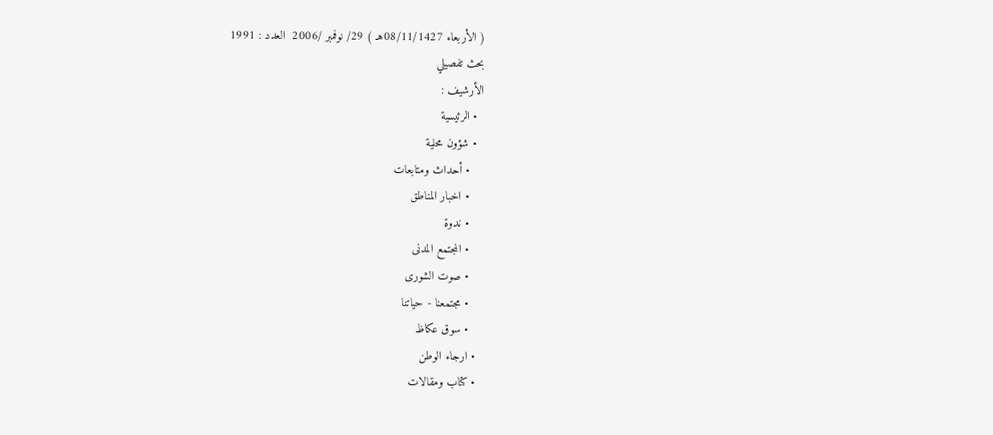( الأربعاء 08/11/1427هـ ) 29/ نوفمبر /2006  العدد : 1991
بحث تفصيلي
الأرشيف :
  • الرئيسية
  • شؤون محلية
    • أحداث ومتابعات
    • اخبار المناطق
    • ندوة
    • المجتمع المدنى
    • صوت الشورى
    • مجتمعنا - حياتنا
    • سوق عكاظ
  • ارجاء الوطن
  • كتاب ومقالات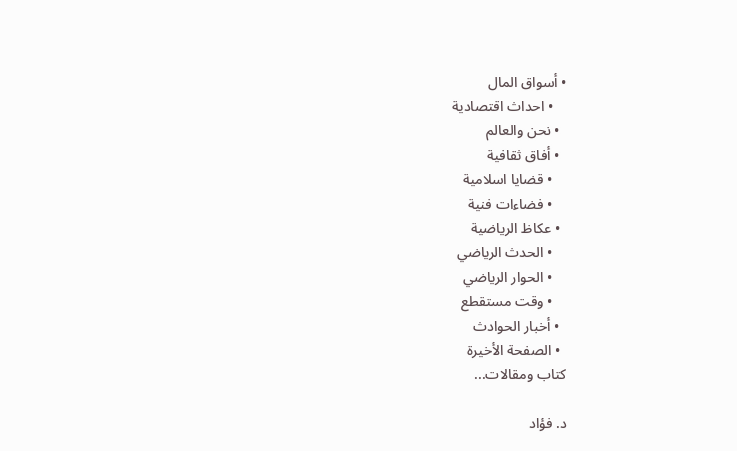• أسواق المال
    • احداث اقتصادية
  • نحن والعالم
  • أفاق ثقافية
    • قضايا اسلامية
    • فضاءات فنية
  • عكاظ الرياضية
    • الحدث الرياضي
    • الحوار الرياضي
    • وقت مستقطع
  • أخبار الحوادث
  • الصفحة الأخيرة
كتاب ومقالات...

د. فؤاد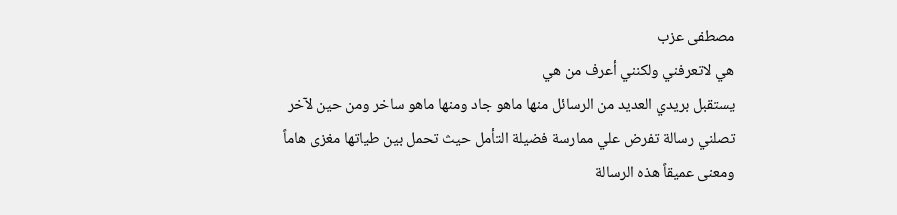مصطفى عزب
هي لاتعرفني ولكنني أعرف من هي
يستقبل بريدي العديد من الرسائل منها ماهو جاد ومنها ماهو ساخر ومن حين لآخر تصلني رسالة تفرض علي ممارسة فضيلة التأمل حيث تحمل بين طياتها مغزى هاماً ومعنى عميقاً هذه الرسالة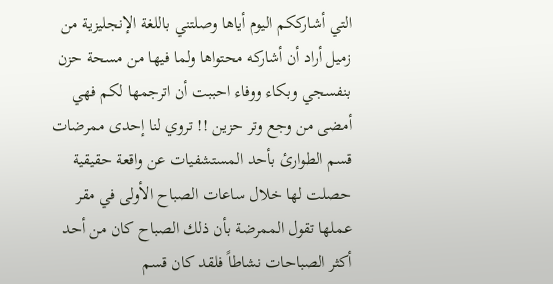التي أشارككم اليوم أياها وصلتني باللغة الإنجليزية من زميل أراد أن أشاركه محتواها ولما فيها من مسحة حزن بنفسجي وبكاء ووفاء احببت أن اترجمها لكم فهي أمضى من وجع وتر حزين !! تروي لنا إحدى ممرضات قسم الطوارئ بأحد المستشفيات عن واقعة حقيقية حصلت لها خلال ساعات الصباح الأولى في مقر عملها تقول الممرضة بأن ذلك الصباح كان من أحد أكثر الصباحات نشاطاً فلقد كان قسم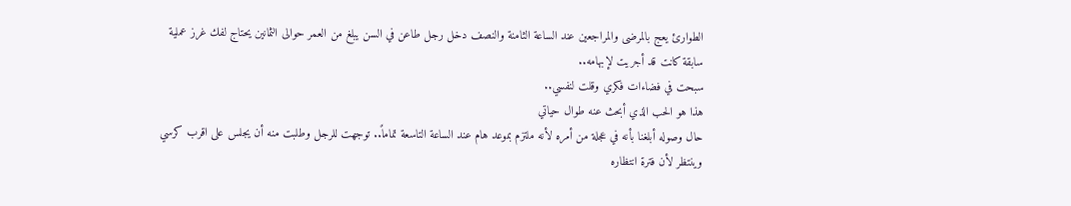الطوارئ يعج بالمرضى والمراجعين عند الساعة الثامنة والنصف دخل رجل طاعن في السن يبلغ من العمر حوالى الثمانين يحتاج لفك غرز عملية سابقة كانت قد أجريت لإبهامه..
سبحت في فضاءات فكري وقلت لنفسي..
هذا هو الحب الذي أبحث عنه طوال حياتي
حال وصوله أبلغنا بأنه في عجلة من أمره لأنه ملتزم بموعد هام عند الساعة التاسعة تماماً.. توجهت للرجل وطلبت منه أن يجلس على اقرب كرسي وينتظر لأن فترة انتظاره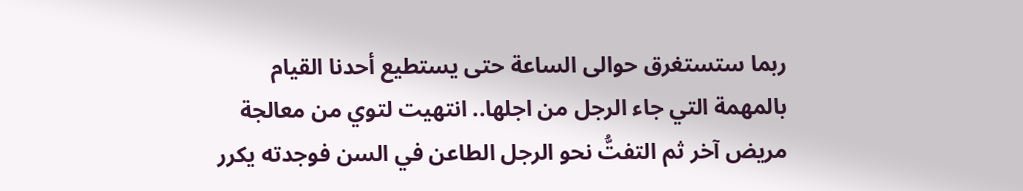ربما ستستغرق حوالى الساعة حتى يستطيع أحدنا القيام بالمهمة التي جاء الرجل من اجلها.. انتهيت لتوي من معالجة مريض آخر ثم التفتُّ نحو الرجل الطاعن في السن فوجدته يكرر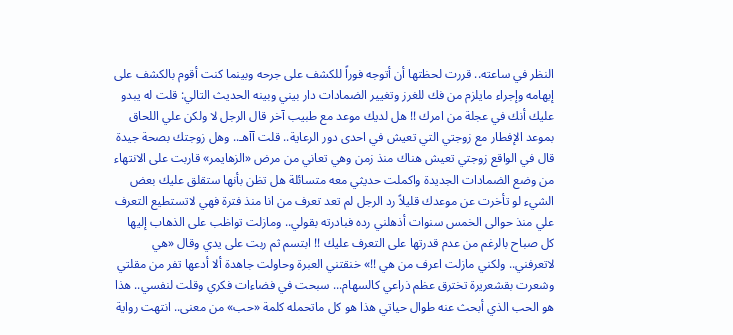النظر في ساعته.. قررت لحظتها أن أتوجه فوراً للكشف على جرحه وبينما كنت أقوم بالكشف على إبهامه وإجراء مايلزم من فك للغرز وتغيير الضمادات دار بيني وبينه الحديث التالي: قلت له يبدو عليك أنك في عجلة من امرك !! هل لديك موعد مع طبيب آخر قال الرجل لا ولكن علي اللحاق بموعد الإفطار مع زوجتي التي تعيش في احدى دور الرعاية.. قلت آآهـ.. وهل زوجتك بصحة جيدة قال في الواقع زوجتي تعيش هناك منذ زمن وهي تعاني من مرض «الزهايمر» قاربت على الانتهاء من وضع الضمادات الجديدة واكملت حديثي معه متسائلة هل تظن بأنها ستقلق عليك بعض الشيء لو تأخرت عن موعدك قليلاً رد الرجل لم تعد تعرف من انا منذ فترة فهي لاتستطيع التعرف علي منذ حوالى الخمس سنوات أذهلني رده فبادرته بقولي.. ومازلت تواظب على الذهاب إليها كل صباح بالرغم من عدم قدرتها على التعرف عليك !! ابتسم ثم ربت على يدي وقال «هي لاتعرفني.. ولكني مازلت اعرف من هي !!» خنقتني العبرة وحاولت جاهدة ألا أدعها تفر من مقلتي وشعرت بقشعريرة تخترق عظم ذراعي كالسهام... سبحت في فضاءات فكري وقلت لنفسي.. هذا هو الحب الذي أبحث عنه طوال حياتي هذا هو كل ماتحمله كلمة «حب» من معنى.. انتهت رواية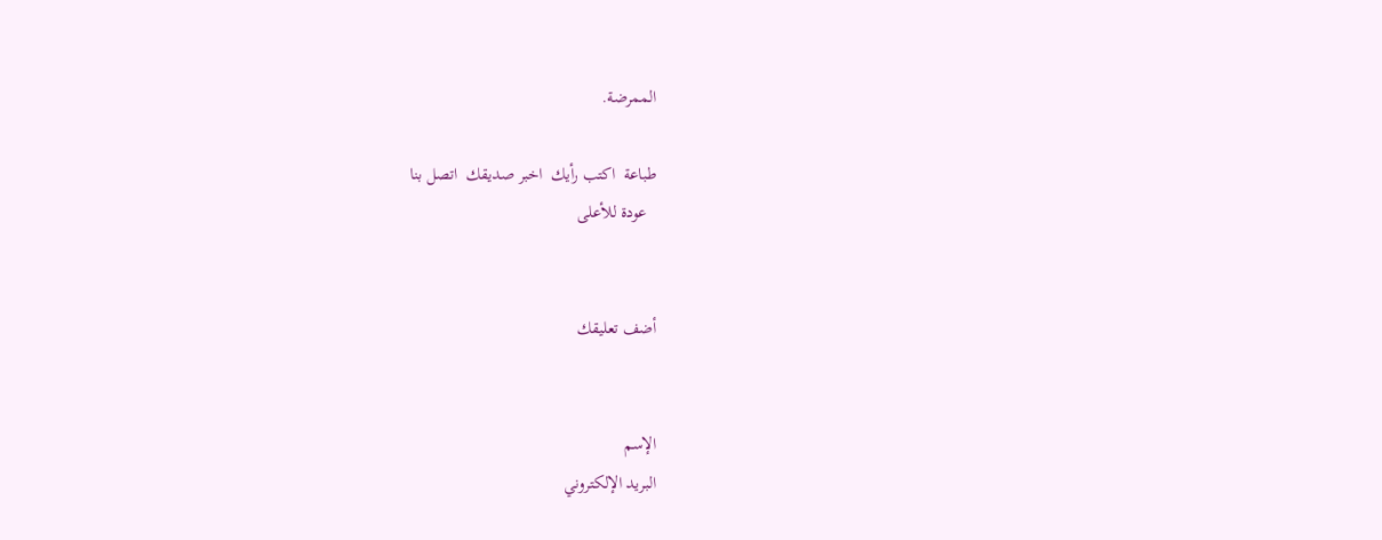الممرضة.

طباعة  اكتب رأيك  اخبر صديقك  اتصل بنا
  عودة للأعلى


أضف تعليقك


الإسم
البريد الإلكتروني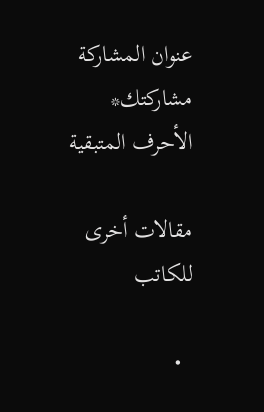عنوان المشاركة
مشاركتك*
الأحرف المتبقية

مقالات أخرى للكاتب

  •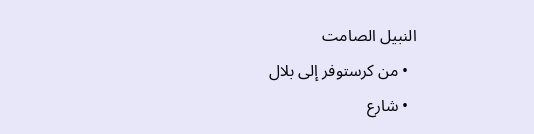النبيل الصامت
  • من كرستوفر إلى بلال
  • شارع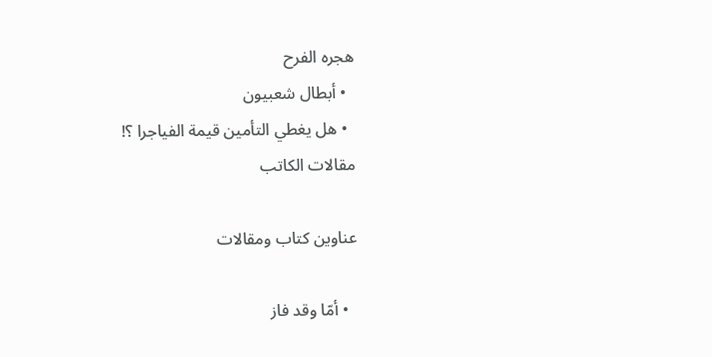هجره الفرح
  • أبطال شعبيون
  • هل يغطي التأمين قيمة الفياجرا ؟!
مقالات الكاتب

عناوين كتاب ومقالات

  • أمّا وقد فاز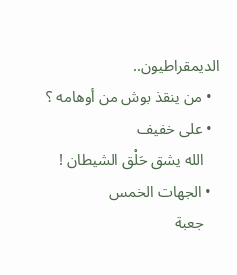الديمقراطيون..
  • من ينقذ بوش من أوهامه ؟
  • على خفيف
    الله يشق حَلْق الشيطان !
  • الجهات الخمس
    جعبة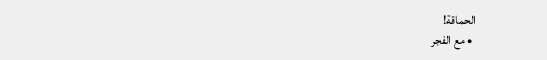الحماقة!
  • مع الفجر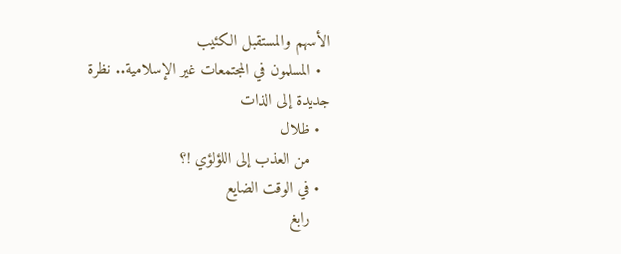الأسهم والمستقبل الكئيب
  • المسلمون في المجتمعات غير الإسلامية.. نظرة جديدة إلى الذات
  • ظلال
    من العذب إلى اللؤلؤي !؟
  • في الوقت الضايع
    رابغ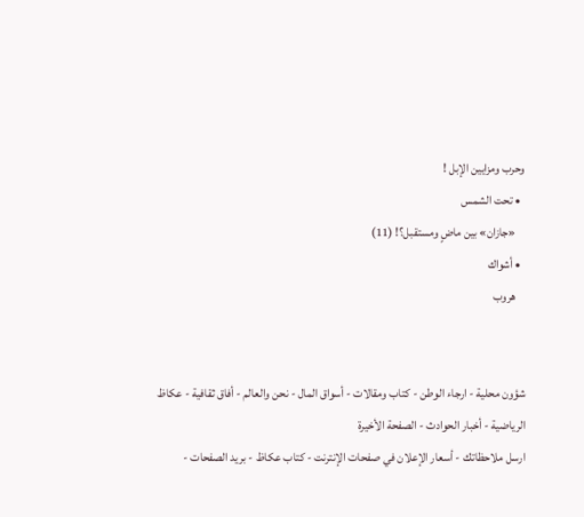وحرب ومزايين الإبل !
  • تحت الشمس
    «جازان» بين ماضٍ ومستقبل؟! (11)
  • أشواك
    هروب


شؤون محلية - ارجاء الوطن - كتاب ومقالات - أسواق المال - نحن والعالم - أفاق ثقافية - عكاظ الرياضية - أخبار الحوادث - الصفحة الأخيرة
ارسل ملاحظاتك - أسعار الإعلان في صفحات الإنترنت - كتاب عكاظ - بريد الصفحات -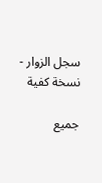سجل الزوار - نسخة كفية

جميع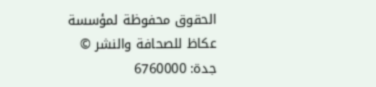الحقوق محفوظة لمؤسسة عكاظ للصحافة والنشر ©
جدة: 6760000